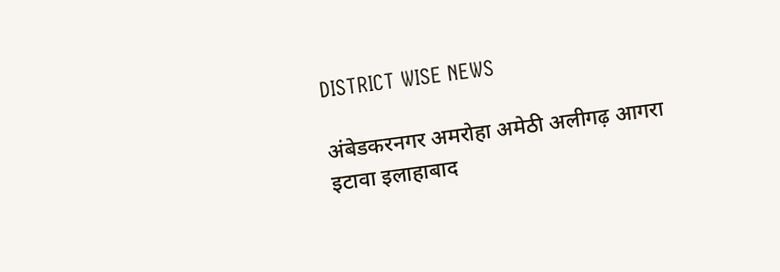DISTRICT WISE NEWS

अंबेडकरनगर अमरोहा अमेठी अलीगढ़ आगरा इटावा इलाहाबाद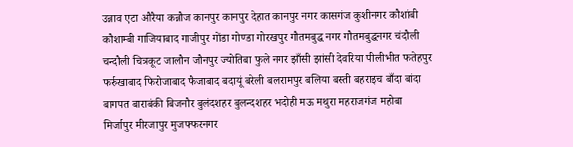उन्नाव एटा औरैया कन्नौज कानपुर कानपुर देहात कानपुर नगर कासगंज कुशीनगर कौशांबी कौशाम्बी गाजियाबाद गाजीपुर गोंडा गोण्डा गोरखपुर गौतमबुद्ध नगर गौतमबुद्धनगर चंदौली चन्दौली चित्रकूट जालौन जौनपुर ज्योतिबा फुले नगर झाँसी झांसी देवरिया पीलीभीत फतेहपुर फर्रुखाबाद फिरोजाबाद फैजाबाद बदायूं बरेली बलरामपुर बलिया बस्ती बहराइच बाँदा बांदा बागपत बाराबंकी बिजनौर बुलंदशहर बुलन्दशहर भदोही मऊ मथुरा महराजगंज महोबा मिर्जापुर मीरजापुर मुजफ्फरनगर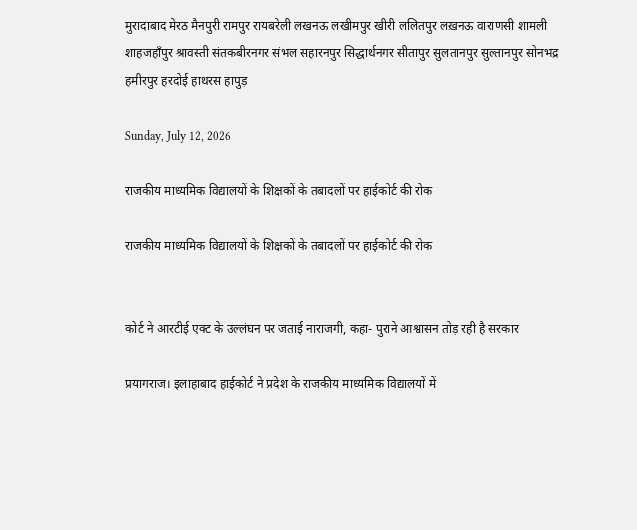मुरादाबाद मेरठ मैनपुरी रामपुर रायबरेली लखनऊ लखीमपुर खीरी ललितपुर लख़नऊ वाराणसी शामली शाहजहाँपुर श्रावस्ती संतकबीरनगर संभल सहारनपुर सिद्धार्थनगर सीतापुर सुलतानपुर सुल्तानपुर सोनभद्र हमीरपुर हरदोई हाथरस हापुड़

Sunday, July 12, 2026

राजकीय माध्यमिक विद्यालयों के शिक्षकों के तबादलों पर हाईकोर्ट की रोक

राजकीय माध्यमिक विद्यालयों के शिक्षकों के तबादलों पर हाईकोर्ट की रोक


कोर्ट ने आरटीई एक्ट के उल्लंघन पर जताई नाराजगी, कहा- पुराने आश्वासन तोड़ रही है सरकार

प्रयागराज। इलाहाबाद हाईकोर्ट ने प्रदेश के राजकीय माध्यमिक विद्यालयों में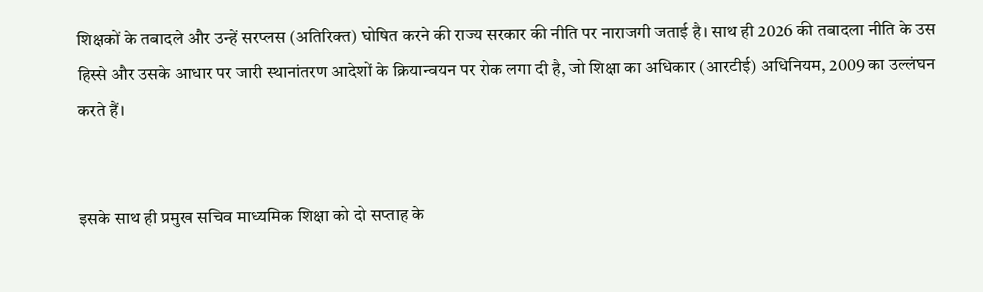शिक्षकों के तबादले और उन्हें सरप्लस (अतिरिक्त) घोषित करने की राज्य सरकार की नीति पर नाराजगी जताई है। साथ ही 2026 की तबादला नीति के उस हिस्से और उसके आधार पर जारी स्थानांतरण आदेशों के क्रियान्वयन पर रोक लगा दी है, जो शिक्षा का अधिकार (आरटीई) अधिनियम, 2009 का उल्लंघन करते हैं।


इसके साथ ही प्रमुख सचिव माध्यमिक शिक्षा को दो सप्ताह के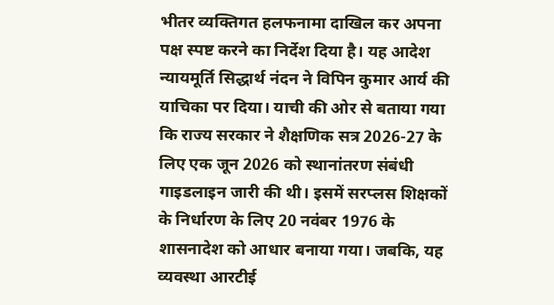भीतर व्यक्तिगत हलफनामा दाखिल कर अपना पक्ष स्पष्ट करने का निर्देश दिया है। यह आदेश न्यायमूर्ति सिद्धार्थ नंदन ने विपिन कुमार आर्य की याचिका पर दिया। याची की ओर से बताया गया कि राज्य सरकार ने शैक्षणिक सत्र 2026-27 के लिए एक जून 2026 को स्थानांतरण संबंधी गाइडलाइन जारी की थी। इसमें सरप्लस शिक्षकों के निर्धारण के लिए 20 नवंबर 1976 के शासनादेश को आधार बनाया गया। जबकि, यह व्यवस्था आरटीई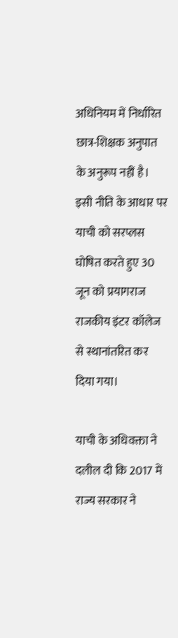अधिनियम में निर्धारित छात्र-शिक्षक अनुपात के अनुरूप नहीं है। इसी नीति के आधार पर याची को सरप्लस घोषित करते हुए 30 जून को प्रयागराज राजकीय इंटर कॉलेज से स्थानांतरित कर दिया गया।

याची के अधिवक्ता ने दलील दी कि 2017 में राज्य सरकार ने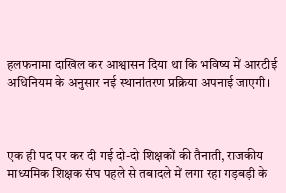हलफनामा दाखिल कर आश्वासन दिया था कि भविष्य में आरटीई अधिनियम के अनुसार नई स्थानांतरण प्रक्रिया अपनाई जाएगी।



एक ही पद पर कर दी गई दो-दो शिक्षकों की तैनाती, राजकीय माध्यमिक शिक्षक संघ पहले से तबादले में लगा रहा गड़बड़ी के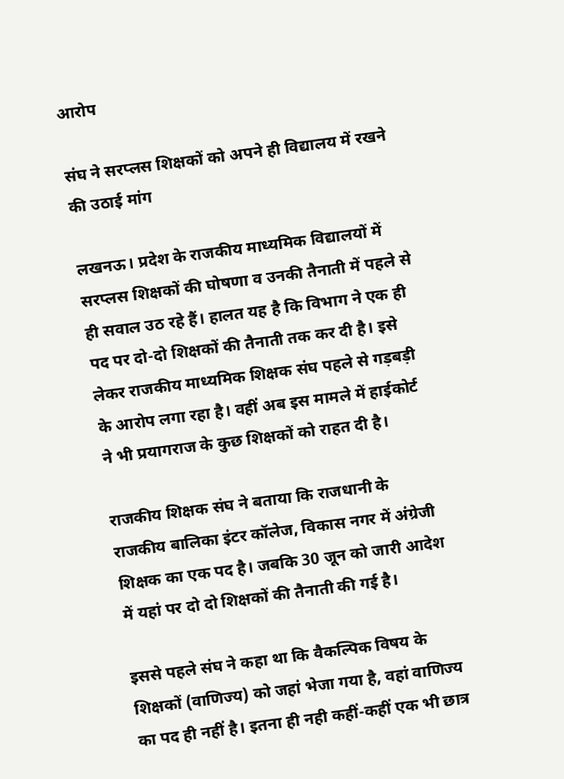आरोप

संघ ने सरप्लस शिक्षकों को अपने ही विद्यालय में रखने की उठाई मांग

लखनऊ। प्रदेश के राजकीय माध्यमिक विद्यालयों में सरप्लस शिक्षकों की घोषणा व उनकी तैनाती में पहले से ही सवाल उठ रहे हैं। हालत यह है कि विभाग ने एक ही पद पर दो-दो शिक्षकों की तैनाती तक कर दी है। इसे लेकर राजकीय माध्यमिक शिक्षक संघ पहले से गड़बड़ी के आरोप लगा रहा है। वहीं अब इस मामले में हाईकोर्ट ने भी प्रयागराज के कुछ शिक्षकों को राहत दी है।

राजकीय शिक्षक संघ ने बताया कि राजधानी के राजकीय बालिका इंटर कॉलेज, विकास नगर में अंग्रेजी शिक्षक का एक पद है। जबकि 30 जून को जारी आदेश में यहां पर दो दो शिक्षकों की तैनाती की गई है।

इससे पहले संघ ने कहा था कि वैकल्पिक विषय के शिक्षकों (वाणिज्य) को जहां भेजा गया है, वहां वाणिज्य का पद ही नहीं है। इतना ही नही कहीं-कहीं एक भी छात्र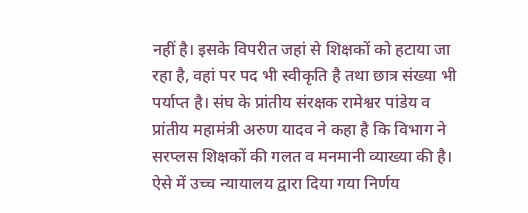नहीं है। इसके विपरीत जहां से शिक्षकों को हटाया जा रहा है, वहां पर पद भी स्वीकृति है तथा छात्र संख्या भी पर्याप्त है। संघ के प्रांतीय संरक्षक रामेश्वर पांडेय व प्रांतीय महामंत्री अरुण यादव ने कहा है कि विभाग ने सरप्लस शिक्षकों की गलत व मनमानी व्याख्या की है। ऐसे में उच्च न्यायालय द्वारा दिया गया निर्णय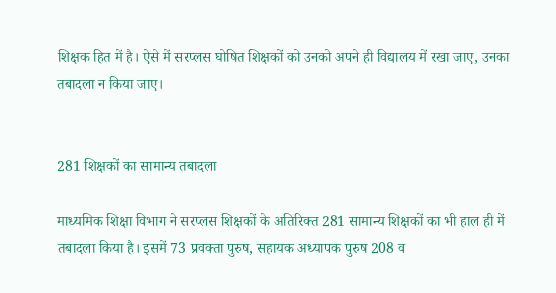शिक्षक हित में है। ऐसे में सरप्लस घोषित शिक्षकों को उनको अपने ही विद्यालय में रखा जाए, उनका तबादला न किया जाए।


281 शिक्षकों का सामान्य तबादला

माध्यमिक शिक्षा विभाग ने सरप्लस शिक्षकों के अतिरिक्त 281 सामान्य शिक्षकों का भी हाल ही में तबादला किया है। इसमें 73 प्रवक्ता पुरुष, सहायक अध्यापक पुरुष 208 व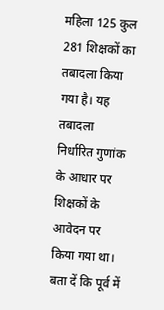महिला 125 कुल 281 शिक्षकों का तबादला किया गया है। यह तबादला निर्धारित गुणांक के आधार पर शिक्षकों के आवेदन पर किया गया था। बता दें कि पूर्व में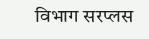विभाग सरप्लस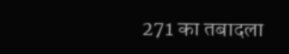271 का तबादला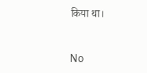किया था।


No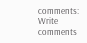comments:
Write comments